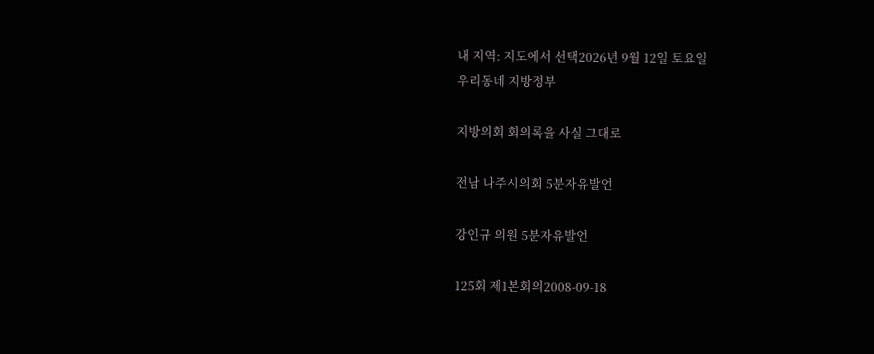내 지역: 지도에서 선택2026년 9월 12일 토요일
우리동네 지방정부

지방의회 회의록을 사실 그대로

전남 나주시의회 5분자유발언

강인규 의원 5분자유발언

125회 제1본회의2008-09-18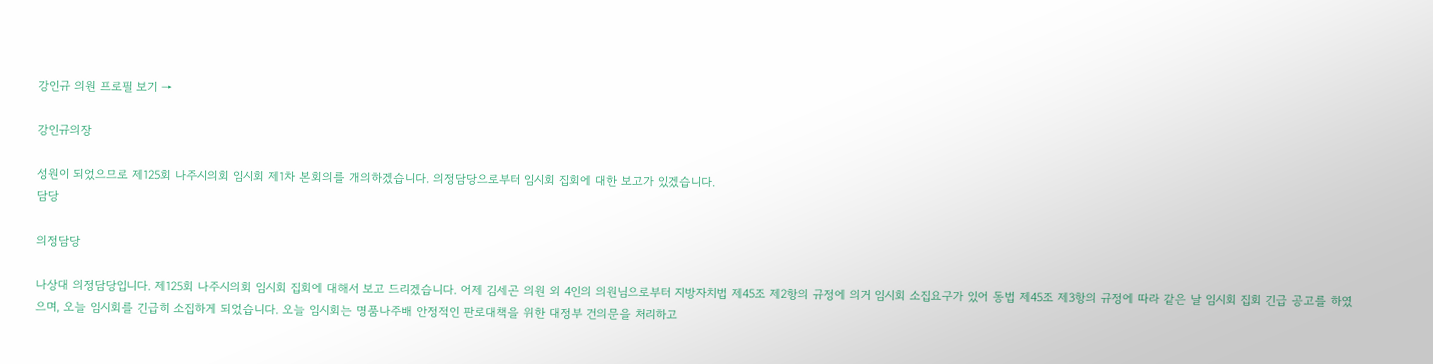강인규 의원 프로필 보기 →

강인규의장

성원이 되었으므로 제125회 나주시의회 임시회 제1차 본회의를 개의하겠습니다. 의정담당으로부터 임시회 집회에 대한 보고가 있겠습니다.
담당

의정담당

나상대 의정담당입니다. 제125회 나주시의회 임시회 집회에 대해서 보고 드리겠습니다. 어제 김세곤 의원 외 4인의 의원님으로부터 지방자치법 제45조 제2항의 규정에 의거 임시회 소집요구가 있어 동법 제45조 제3항의 규정에 따라 같은 날 임시회 집회 긴급 공고를 하였으며, 오늘 임시회를 긴급히 소집하게 되었습니다. 오늘 임시회는 명품나주배 안정적인 판로대책을 위한 대정부 건의문을 처리하고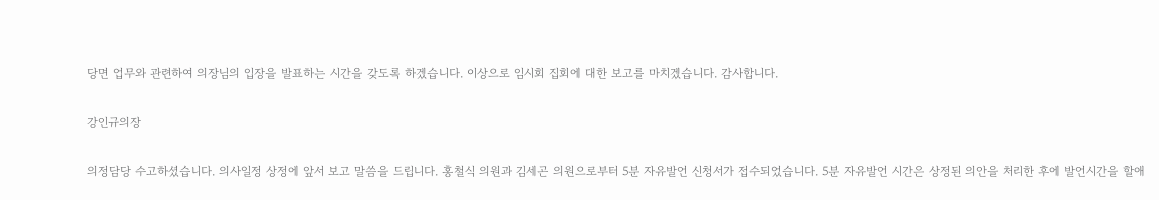당면 업무와 관련하여 의장님의 입장을 발표하는 시간을 갖도록 하겠습니다. 이상으로 임시회 집회에 대한 보고를 마치겠습니다. 감사합니다.

강인규의장

의정담당 수고하셨습니다. 의사일정 상정에 앞서 보고 말씀을 드립니다. 홍철식 의원과 김세곤 의원으로부터 5분 자유발언 신청서가 접수되었습니다. 5분 자유발언 시간은 상정된 의안을 처리한 후에 발언시간을 할애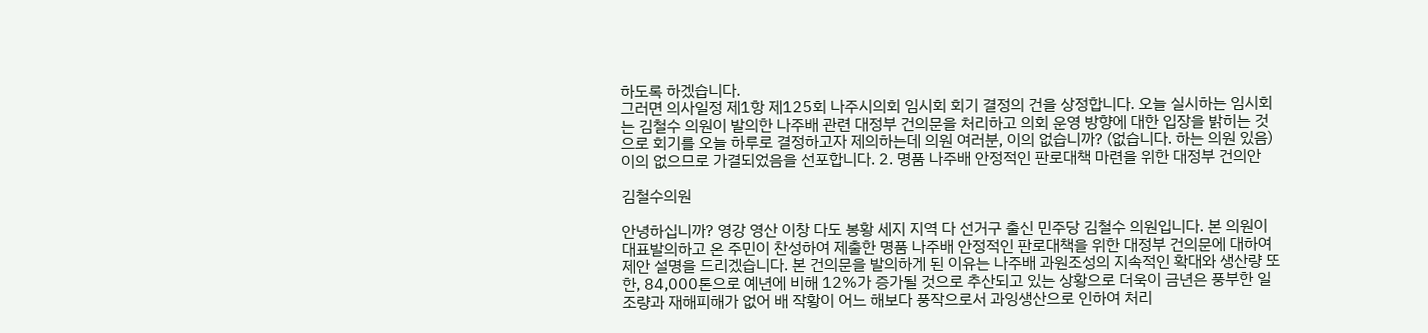하도록 하겠습니다.
그러면 의사일정 제1항 제125회 나주시의회 임시회 회기 결정의 건을 상정합니다. 오늘 실시하는 임시회는 김철수 의원이 발의한 나주배 관련 대정부 건의문을 처리하고 의회 운영 방향에 대한 입장을 밝히는 것으로 회기를 오늘 하루로 결정하고자 제의하는데 의원 여러분, 이의 없습니까? (없습니다. 하는 의원 있음) 이의 없으므로 가결되었음을 선포합니다. 2. 명품 나주배 안정적인 판로대책 마련을 위한 대정부 건의안

김철수의원

안녕하십니까? 영강 영산 이창 다도 봉황 세지 지역 다 선거구 출신 민주당 김철수 의원입니다. 본 의원이 대표발의하고 온 주민이 찬성하여 제출한 명품 나주배 안정적인 판로대책을 위한 대정부 건의문에 대하여 제안 설명을 드리겠습니다. 본 건의문을 발의하게 된 이유는 나주배 과원조성의 지속적인 확대와 생산량 또한, 84,000톤으로 예년에 비해 12%가 증가될 것으로 추산되고 있는 상황으로 더욱이 금년은 풍부한 일조량과 재해피해가 없어 배 작황이 어느 해보다 풍작으로서 과잉생산으로 인하여 처리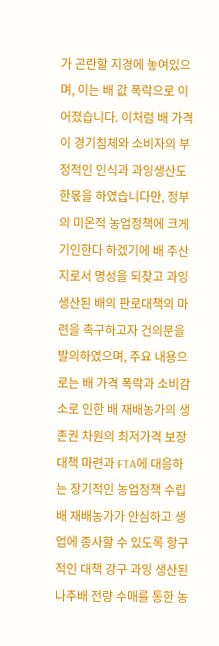가 곤란할 지경에 놓여있으며, 이는 배 값 폭락으로 이어졌습니다. 이처럼 배 가격이 경기침체와 소비자의 부정적인 인식과 과잉생산도 한몫을 하였습니다만, 정부의 미온적 농업정책에 크게 기인한다 하겠기에 배 주산지로서 명성을 되찾고 과잉 생산된 배의 판로대책의 마련을 촉구하고자 건의문을 발의하였으며, 주요 내용으로는 배 가격 폭락과 소비감소로 인한 배 재배농가의 생존권 차원의 최저가격 보장 대책 마련과 FTA에 대응하는 장기적인 농업정책 수립 배 재배농가가 안심하고 생업에 종사할 수 있도록 항구적인 대책 강구 과잉 생산된 나주배 전량 수매를 통한 농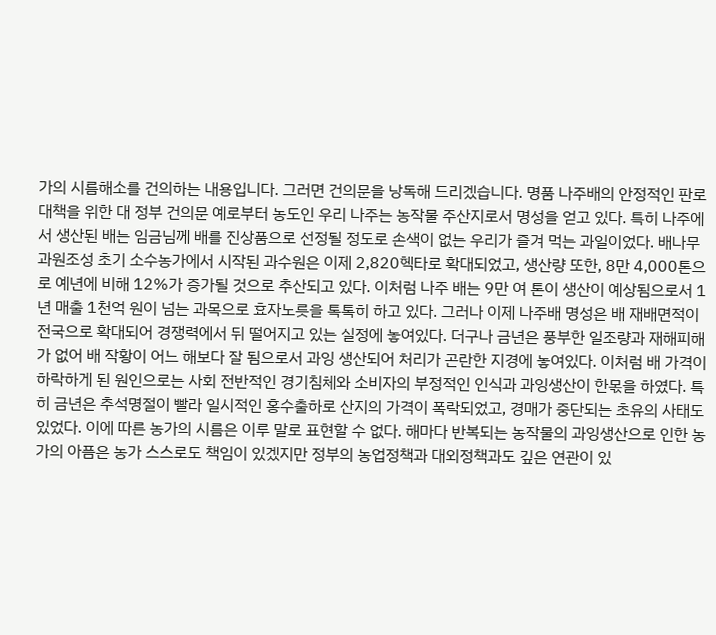가의 시름해소를 건의하는 내용입니다. 그러면 건의문을 낭독해 드리겠습니다. 명품 나주배의 안정적인 판로대책을 위한 대 정부 건의문 예로부터 농도인 우리 나주는 농작물 주산지로서 명성을 얻고 있다. 특히 나주에서 생산된 배는 임금님께 배를 진상품으로 선정될 정도로 손색이 없는 우리가 즐겨 먹는 과일이었다. 배나무 과원조성 초기 소수농가에서 시작된 과수원은 이제 2,820헥타로 확대되었고, 생산량 또한, 8만 4,000톤으로 예년에 비해 12%가 증가될 것으로 추산되고 있다. 이처럼 나주 배는 9만 여 톤이 생산이 예상됨으로서 1년 매출 1천억 원이 넘는 과목으로 효자노릇을 톡톡히 하고 있다. 그러나 이제 나주배 명성은 배 재배면적이 전국으로 확대되어 경쟁력에서 뒤 떨어지고 있는 실정에 놓여있다. 더구나 금년은 풍부한 일조량과 재해피해가 없어 배 작황이 어느 해보다 잘 됨으로서 과잉 생산되어 처리가 곤란한 지경에 놓여있다. 이처럼 배 가격이 하락하게 된 원인으로는 사회 전반적인 경기침체와 소비자의 부정적인 인식과 과잉생산이 한몫을 하였다. 특히 금년은 추석명절이 빨라 일시적인 홍수출하로 산지의 가격이 폭락되었고, 경매가 중단되는 초유의 사태도 있었다. 이에 따른 농가의 시름은 이루 말로 표현할 수 없다. 해마다 반복되는 농작물의 과잉생산으로 인한 농가의 아픔은 농가 스스로도 책임이 있겠지만 정부의 농업정책과 대외정책과도 깊은 연관이 있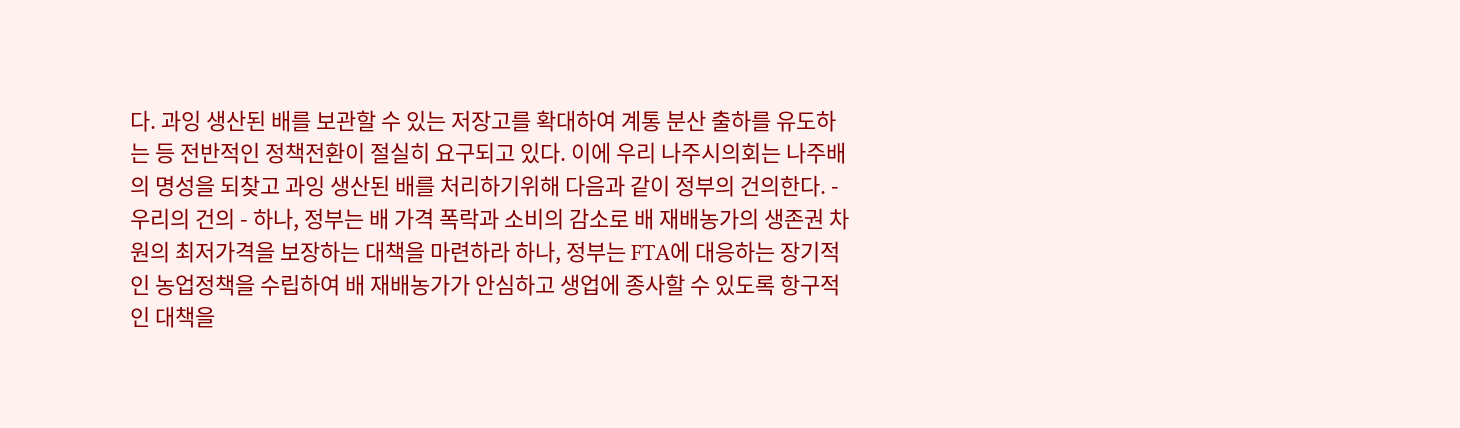다. 과잉 생산된 배를 보관할 수 있는 저장고를 확대하여 계통 분산 출하를 유도하는 등 전반적인 정책전환이 절실히 요구되고 있다. 이에 우리 나주시의회는 나주배의 명성을 되찾고 과잉 생산된 배를 처리하기위해 다음과 같이 정부의 건의한다. - 우리의 건의 - 하나, 정부는 배 가격 폭락과 소비의 감소로 배 재배농가의 생존권 차원의 최저가격을 보장하는 대책을 마련하라 하나, 정부는 FTA에 대응하는 장기적인 농업정책을 수립하여 배 재배농가가 안심하고 생업에 종사할 수 있도록 항구적인 대책을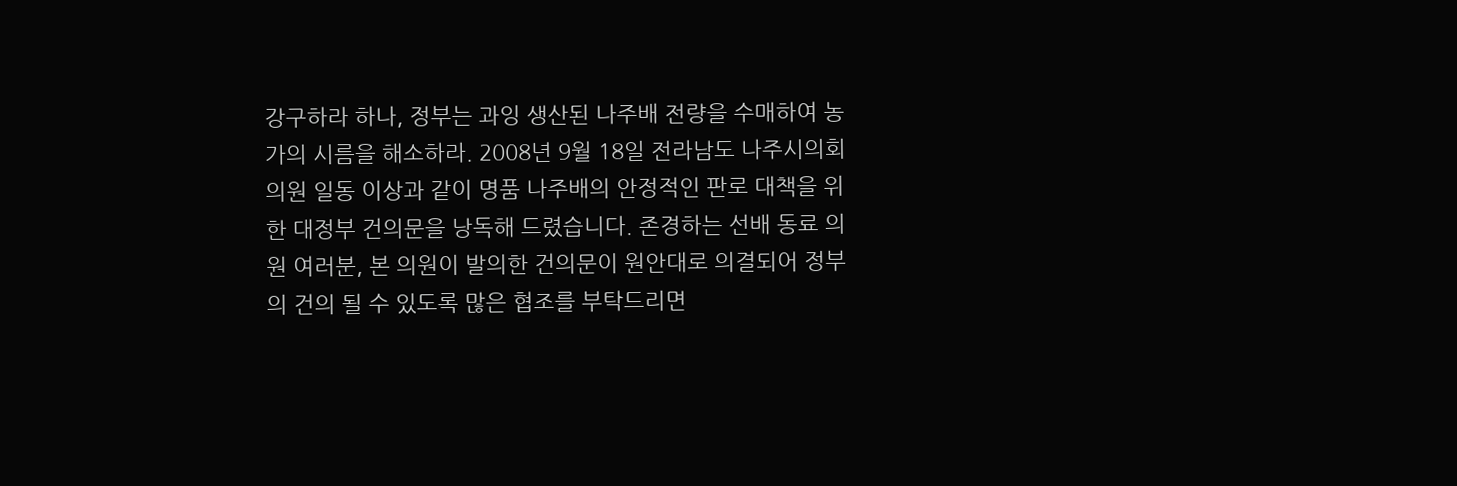강구하라 하나, 정부는 과잉 생산된 나주배 전량을 수매하여 농가의 시름을 해소하라. 2008년 9월 18일 전라남도 나주시의회 의원 일동 이상과 같이 명품 나주배의 안정적인 판로 대책을 위한 대정부 건의문을 낭독해 드렸습니다. 존경하는 선배 동료 의원 여러분, 본 의원이 발의한 건의문이 원안대로 의결되어 정부의 건의 될 수 있도록 많은 협조를 부탁드리면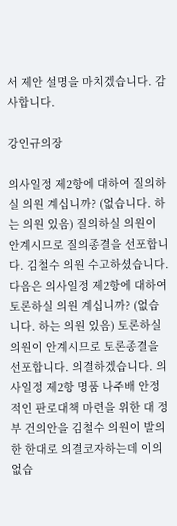서 제안 설명을 마치겠습니다. 감사합니다.

강인규의장

의사일정 제2항에 대하여 질의하실 의원 계십니까? (없습니다. 하는 의원 있음) 질의하실 의원이 안계시므로 질의종결을 선포합니다. 김철수 의원 수고하셨습니다. 다음은 의사일정 제2항에 대하여 토론하실 의원 계십니까? (없습니다. 하는 의원 있음) 토론하실 의원이 안계시므로 토론종결을 선포합니다. 의결하겠습니다. 의사일정 제2항 명품 나주배 안정적인 판로대책 마련을 위한 대 정부 건의안을 김철수 의원이 발의한 한대로 의결코자하는데 이의 없습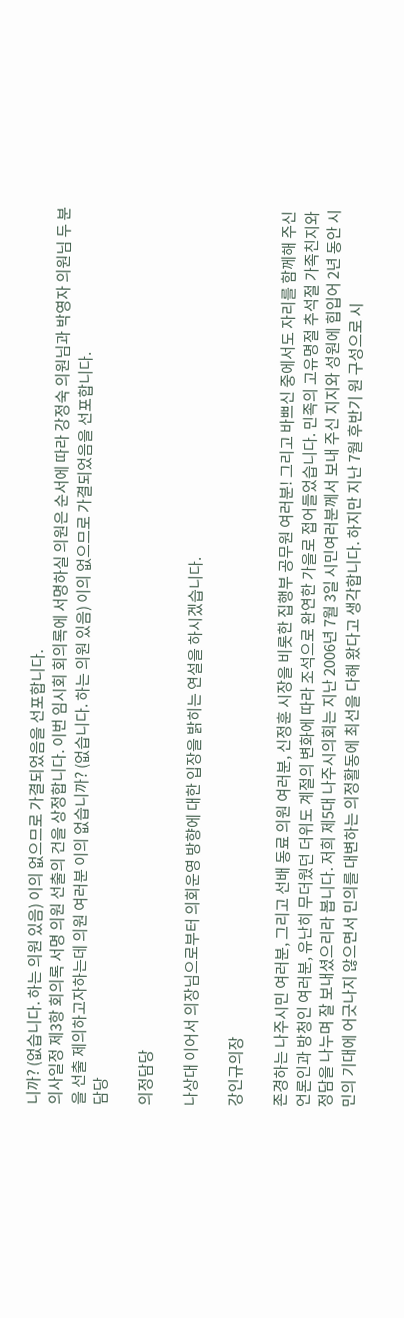니까? (없습니다. 하는 의원 있음) 이의 없으므로 가결되었음을 선포합니다.
의사일정 제3항 회의록 서명 의원 선출의 건을 상정합니다. 이번 임시회 회의록에 서명하실 의원은 순서에 따라 강정숙 의원님과 박영자 의원님 두 분을 선출 제의하고자하는데 의원 여러분 이의 없습니까? (없습니다. 하는 의원 있음) 이의 없으므로 가결되었음을 선포합니다.
담당

의정담당

나상대 이어서 의장님으로부터 의회운영 방향에 대한 입장을 밝히는 연설을 하시겠습니다.

강인규의장

존경하는 나주시민 여러분, 그리고 선배 동료 의원 여러분, 신정훈 시장을 비롯한 집행부 공무원 여러분! 그리고 바쁘신 중에서도 자리를 함께해 주신 언론인과 방청인 여러분, 유난히 무더웠던 더위도 계절의 변화에 따라 조석으로 완연한 가을로 접어들었습니다. 민족의 고유명절 추석절 가족친지와 정담을 나누며 잘 보내셨으리라 봅니다. 저희 제5대 나주시의회는 지난 2006년 7월 3일 시민여러분께서 보내 주신 지지와 성원에 힙입어 2년 동안 시민의 기대에 어긋나지 않으면서 민의를 대변하는 의정활동에 최선을 다해 왔다고 생각합니다. 하지만 지난 7월 후반기 원 구성으로 시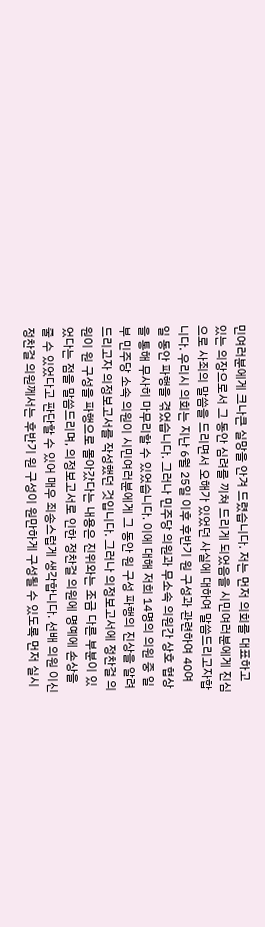민여러분에게 크나큰 실망을 안겨 드렸습니다. 저는 먼저 의회를 대표하고 있는 의장으로서 그 동안 심려를 끼쳐 드리게 되었음을 시민여러분에게 진심으로 사죄의 말씀을 드리면서 오해가 있었던 사실에 대하여 말씀드리고자합니다. 우리시 의회는 지난 6월 25일 이후 후반기 원 구성과 관련하여 40여 일 동안 파행을 겪었습니다. 그러나 민주당 의원과 무소속 의원간 상호 협상을 통해 무사히 마무리할 수 있었습니다. 이에 대해 저희 14명의 의원 중 일부 민주당 소속 의원이 시민여러분에게 그 동안 원 구성 파행의 진상을 알려드리고자 의정보고서를 작성했던 것입니다. 그러나 의정보고서에 정찬걸 의원이 원 구성을 파행으로 몰아갔다는 내용은 진위와는 조금 다른 부분이 있었다는 점을 말씀드리며, 의정보고서로 인한 정찬걸 의원에 명예에 손상을 줄 수 있었다고 판단할 수 있어 매우 죄송스럽게 생각합니다. 선배 의원 이신 정찬걸 의원께서는 후반기 원 구성이 원만하게 구성될 수 있도록 먼저 실시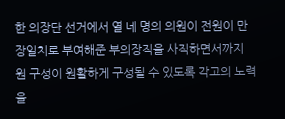한 의장단 선거에서 열 네 명의 의원이 전원이 만장일치로 부여해준 부의장직을 사직하면서까지 원 구성이 원활하게 구성될 수 있도록 각고의 노력을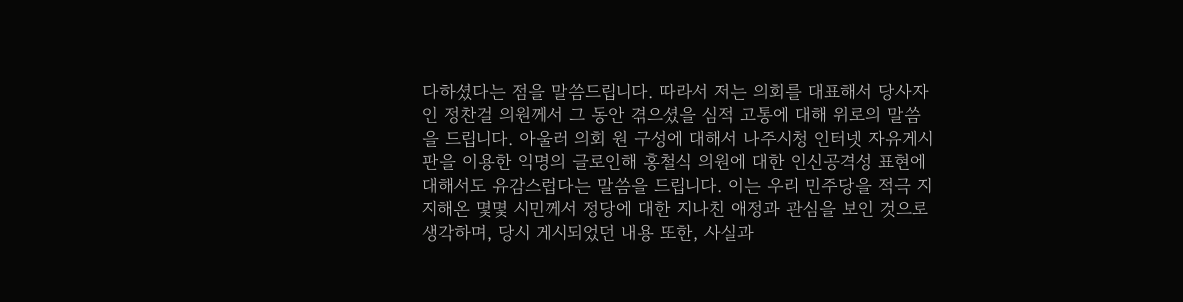다하셨다는 점을 말씀드립니다. 따라서 저는 의회를 대표해서 당사자인 정찬걸 의원께서 그 동안 겪으셨을 심적 고통에 대해 위로의 말씀을 드립니다. 아울러 의회 원 구성에 대해서 나주시청 인터넷 자유게시판을 이용한 익명의 글로인해 홍철식 의원에 대한 인신공격성 표현에 대해서도 유감스럽다는 말씀을 드립니다. 이는 우리 민주당을 적극 지지해온 몇몇 시민께서 정당에 대한 지나친 애정과 관심을 보인 것으로 생각하며, 당시 게시되었던 내용 또한, 사실과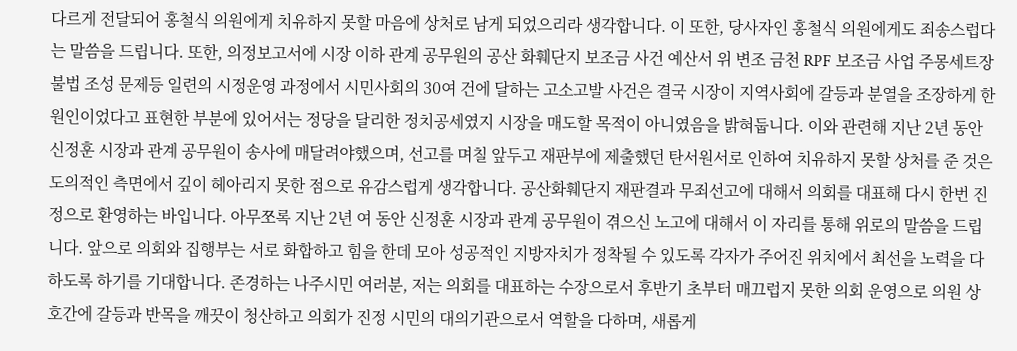다르게 전달되어 홍철식 의원에게 치유하지 못할 마음에 상처로 남게 되었으리라 생각합니다. 이 또한, 당사자인 홍철식 의원에게도 죄송스럽다는 말씀을 드립니다. 또한, 의정보고서에 시장 이하 관계 공무원의 공산 화훼단지 보조금 사건 예산서 위 변조 금천 RPF 보조금 사업 주몽세트장 불법 조성 문제등 일련의 시정운영 과정에서 시민사회의 30여 건에 달하는 고소고발 사건은 결국 시장이 지역사회에 갈등과 분열을 조장하게 한 원인이었다고 표현한 부분에 있어서는 정당을 달리한 정치공세였지 시장을 매도할 목적이 아니였음을 밝혀둡니다. 이와 관련해 지난 2년 동안 신정훈 시장과 관계 공무원이 송사에 매달려야했으며, 선고를 며칠 앞두고 재판부에 제출했던 탄서원서로 인하여 치유하지 못할 상처를 준 것은 도의적인 측면에서 깊이 헤아리지 못한 점으로 유감스럽게 생각합니다. 공산화훼단지 재판결과 무죄선고에 대해서 의회를 대표해 다시 한번 진정으로 환영하는 바입니다. 아무쪼록 지난 2년 여 동안 신정훈 시장과 관계 공무원이 겪으신 노고에 대해서 이 자리를 통해 위로의 말씀을 드립니다. 앞으로 의회와 집행부는 서로 화합하고 힘을 한데 모아 성공적인 지방자치가 정착될 수 있도록 각자가 주어진 위치에서 최선을 노력을 다하도록 하기를 기대합니다. 존경하는 나주시민 여러분, 저는 의회를 대표하는 수장으로서 후반기 초부터 매끄럽지 못한 의회 운영으로 의원 상호간에 갈등과 반목을 깨끗이 청산하고 의회가 진정 시민의 대의기관으로서 역할을 다하며, 새롭게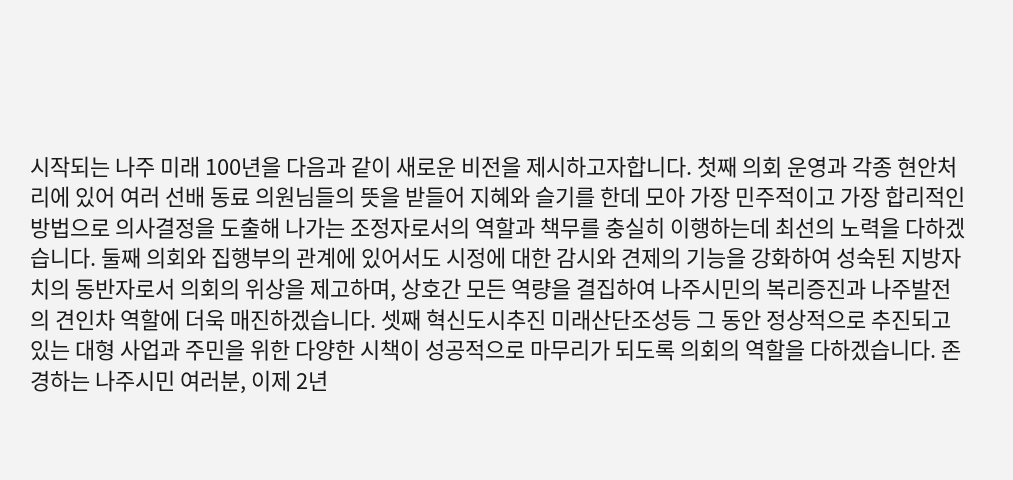시작되는 나주 미래 100년을 다음과 같이 새로운 비전을 제시하고자합니다. 첫째 의회 운영과 각종 현안처리에 있어 여러 선배 동료 의원님들의 뜻을 받들어 지혜와 슬기를 한데 모아 가장 민주적이고 가장 합리적인 방법으로 의사결정을 도출해 나가는 조정자로서의 역할과 책무를 충실히 이행하는데 최선의 노력을 다하겠습니다. 둘째 의회와 집행부의 관계에 있어서도 시정에 대한 감시와 견제의 기능을 강화하여 성숙된 지방자치의 동반자로서 의회의 위상을 제고하며, 상호간 모든 역량을 결집하여 나주시민의 복리증진과 나주발전의 견인차 역할에 더욱 매진하겠습니다. 셋째 혁신도시추진 미래산단조성등 그 동안 정상적으로 추진되고 있는 대형 사업과 주민을 위한 다양한 시책이 성공적으로 마무리가 되도록 의회의 역할을 다하겠습니다. 존경하는 나주시민 여러분, 이제 2년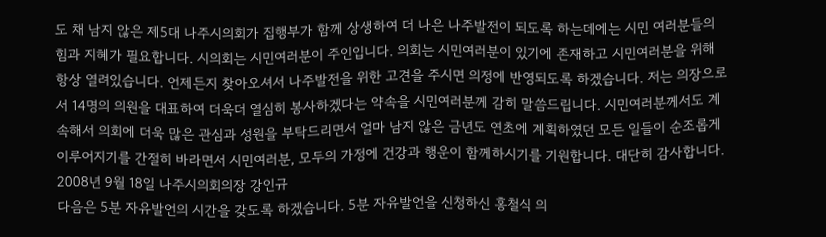도 채 남지 않은 제5대 나주시의회가 집행부가 함께 상생하여 더 나은 나주발전이 되도록 하는데에는 시민 여러분들의 힘과 지혜가 필요합니다. 시의회는 시민여러분이 주인입니다. 의회는 시민여러분이 있기에 존재하고 시민여러분을 위해 항상 열려있습니다. 언제든지 찾아오셔서 나주발전을 위한 고견을 주시면 의정에 반영되도록 하겠습니다. 저는 의장으로서 14명의 의원을 대표하여 더욱더 열심히 봉사하겠다는 약속을 시민여러분께 감히 말씀드립니다. 시민여러분께서도 계속해서 의회에 더욱 많은 관심과 성원을 부탁드리면서 얼마 남지 않은 금년도 연초에 계획하였던 모든 일들이 순조롭게 이루어지기를 간절히 바라면서 시민여러분, 모두의 가정에 건강과 행운이 함께하시기를 기원합니다. 대단히 감사합니다. 2008년 9월 18일 나주시의회의장 강인규
다음은 5분 자유발언의 시간을 갖도록 하겠습니다. 5분 자유발언을 신청하신 홍철식 의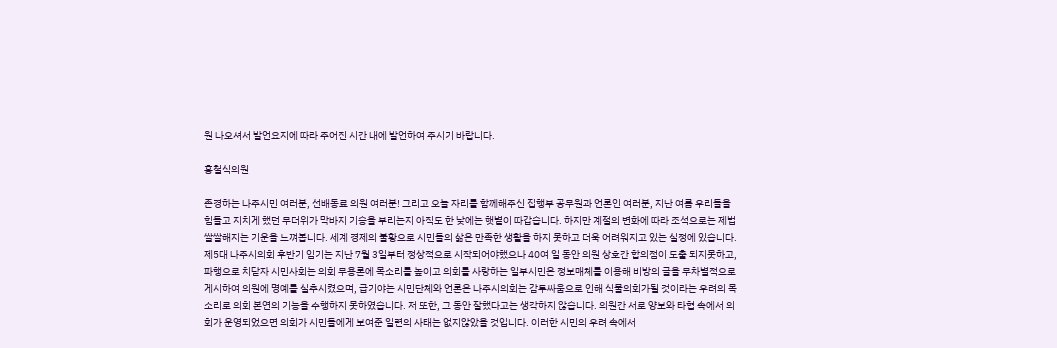원 나오셔서 발언요지에 따라 주어진 시간 내에 발언하여 주시기 바랍니다.

홍철식의원

존경하는 나주시민 여러분, 선배동료 의원 여러분! 그리고 오늘 자리를 함께해주신 집행부 공무원과 언론인 여러분, 지난 여름 우리들을 힘들고 지치게 했던 무더위가 막바지 기승을 부리는지 아직도 한 낮에는 햇볕이 따갑습니다. 하지만 계절의 변화에 따라 조석으로는 제법 쌀쌀해지는 기운을 느껴봅니다. 세계 경제의 불황으로 시민들의 삶은 만족한 생활을 하지 못하고 더욱 어려워지고 있는 실정에 있습니다. 제5대 나주시의회 후반기 임기는 지난 7월 3일부터 정상적으로 시작되어야했으나 40여 일 동안 의원 상호간 합의점이 도출 되지못하고, 파행으로 치닫자 시민사회는 의회 무용론에 목소리를 높이고 의회를 사랑하는 일부시민은 정보매체를 이용해 비방의 글을 무차별적으로 게시하여 의원에 명예를 실추시켰으며, 급기야는 시민단체와 언론은 나주시의회는 감투싸움으로 인해 식물의회가될 것이라는 우려의 목소리로 의회 본연의 기능을 수행하지 못하였습니다. 저 또한, 그 동안 잘했다고는 생각하지 않습니다. 의원간 서로 양보와 타협 속에서 의회가 운영되었으면 의회가 시민들에게 보여준 일련의 사태는 없지않았을 것입니다. 이러한 시민의 우려 속에서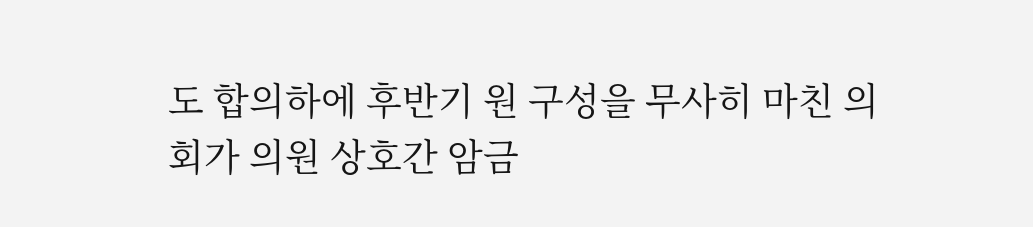도 합의하에 후반기 원 구성을 무사히 마친 의회가 의원 상호간 암금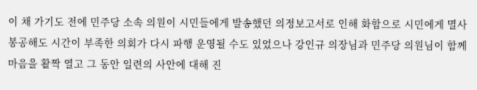이 채 가기도 전에 민주당 소속 의원이 시민들에게 발송했던 의정보고서로 인해 화합으로 시민에게 멸사봉공해도 시간이 부족한 의회가 다시 파행 운영될 수도 있었으나 강인규 의장님과 민주당 의원님이 함께 마음을 활짝 열고 그 동안 일련의 사안에 대해 진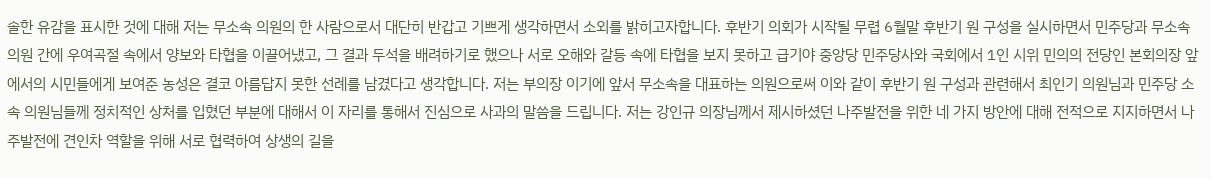솔한 유감을 표시한 것에 대해 저는 무소속 의원의 한 사람으로서 대단히 반갑고 기쁘게 생각하면서 소외를 밝히고자합니다. 후반기 의회가 시작될 무렵 6월말 후반기 원 구성을 실시하면서 민주당과 무소속 의원 간에 우여곡절 속에서 양보와 타협을 이끌어냈고, 그 결과 두석을 배려하기로 했으나 서로 오해와 갈등 속에 타협을 보지 못하고 급기야 중앙당 민주당사와 국회에서 1인 시위 민의의 전당인 본회의장 앞에서의 시민들에게 보여준 농성은 결코 아름답지 못한 선례를 남겼다고 생각합니다. 저는 부의장 이기에 앞서 무소속을 대표하는 의원으로써 이와 같이 후반기 원 구성과 관련해서 최인기 의원님과 민주당 소속 의원님들께 정치적인 상처를 입혔던 부분에 대해서 이 자리를 통해서 진심으로 사과의 말씀을 드립니다. 저는 강인규 의장님께서 제시하셨던 나주발전을 위한 네 가지 방안에 대해 전적으로 지지하면서 나주발전에 견인차 역할을 위해 서로 협력하여 상생의 길을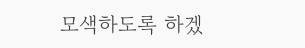모색하도록 하겠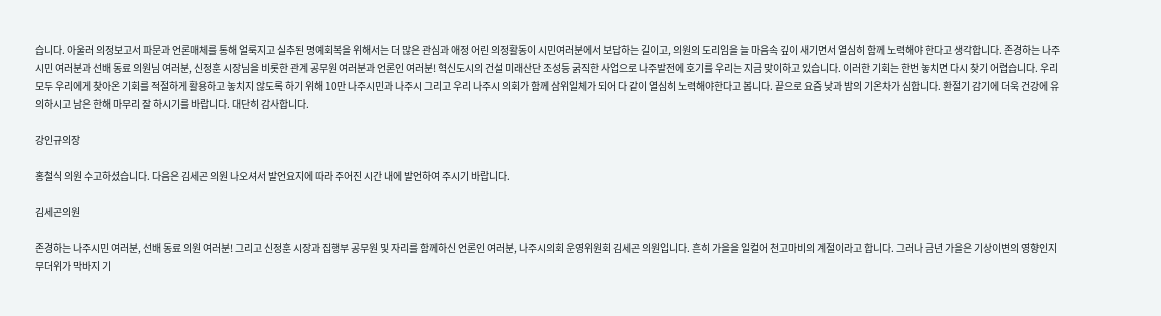습니다. 아울러 의정보고서 파문과 언론매체를 통해 얼룩지고 실추된 명예회복을 위해서는 더 많은 관심과 애정 어린 의정활동이 시민여러분에서 보답하는 길이고, 의원의 도리임을 늘 마음속 깊이 새기면서 열심히 함께 노력해야 한다고 생각합니다. 존경하는 나주시민 여러분과 선배 동료 의원님 여러분, 신정훈 시장님을 비롯한 관계 공무원 여러분과 언론인 여러분! 혁신도시의 건설 미래산단 조성등 굵직한 사업으로 나주발전에 호기를 우리는 지금 맞이하고 있습니다. 이러한 기회는 한번 놓치면 다시 찾기 어렵습니다. 우리 모두 우리에게 찾아온 기회를 적절하게 활용하고 놓치지 않도록 하기 위해 10만 나주시민과 나주시 그리고 우리 나주시 의회가 함께 삼위일체가 되어 다 같이 열심히 노력해야한다고 봅니다. 끝으로 요즘 낮과 밤의 기온차가 심합니다. 환절기 감기에 더욱 건강에 유의하시고 남은 한해 마무리 잘 하시기를 바랍니다. 대단히 감사합니다.

강인규의장

홍철식 의원 수고하셨습니다. 다음은 김세곤 의원 나오셔서 발언요지에 따라 주어진 시간 내에 발언하여 주시기 바랍니다.

김세곤의원

존경하는 나주시민 여러분, 선배 동료 의원 여러분! 그리고 신정훈 시장과 집행부 공무원 및 자리를 함께하신 언론인 여러분, 나주시의회 운영위원회 김세곤 의원입니다. 흔히 가을을 일컬어 천고마비의 계절이라고 합니다. 그러나 금년 가을은 기상이변의 영향인지 무더위가 막바지 기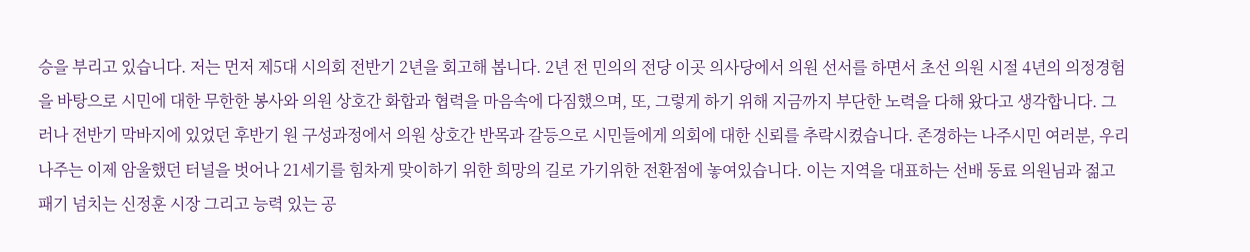승을 부리고 있습니다. 저는 먼저 제5대 시의회 전반기 2년을 회고해 봅니다. 2년 전 민의의 전당 이곳 의사당에서 의원 선서를 하면서 초선 의원 시절 4년의 의정경험을 바탕으로 시민에 대한 무한한 봉사와 의원 상호간 화합과 협력을 마음속에 다짐했으며, 또, 그렇게 하기 위해 지금까지 부단한 노력을 다해 왔다고 생각합니다. 그러나 전반기 막바지에 있었던 후반기 원 구성과정에서 의원 상호간 반목과 갈등으로 시민들에게 의회에 대한 신뢰를 추락시켰습니다. 존경하는 나주시민 여러분, 우리 나주는 이제 암울했던 터널을 벗어나 21세기를 힘차게 맞이하기 위한 희망의 길로 가기위한 전환점에 놓여있습니다. 이는 지역을 대표하는 선배 동료 의원님과 젊고 패기 넘치는 신정훈 시장 그리고 능력 있는 공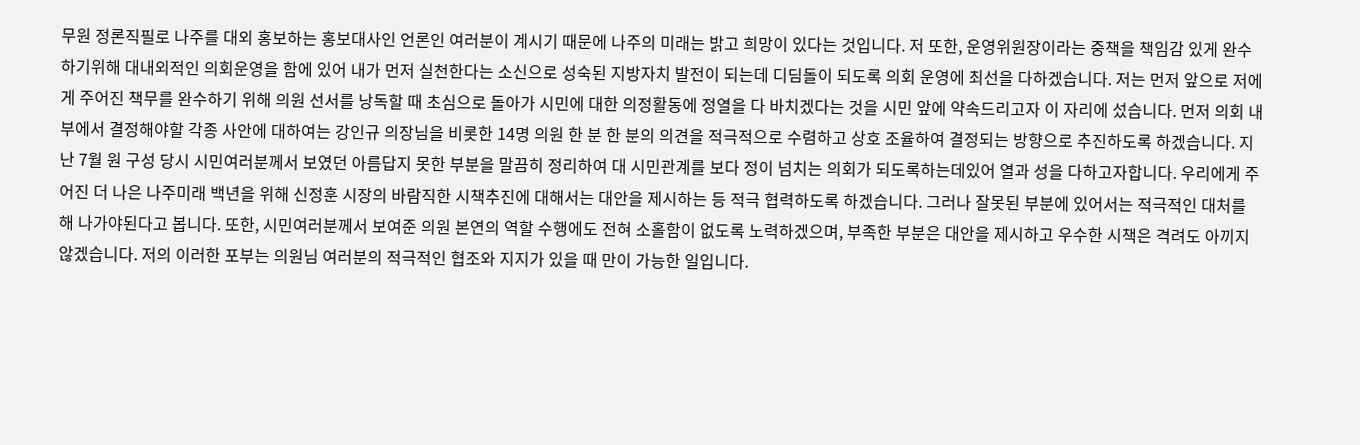무원 정론직필로 나주를 대외 홍보하는 홍보대사인 언론인 여러분이 계시기 때문에 나주의 미래는 밝고 희망이 있다는 것입니다. 저 또한, 운영위원장이라는 중책을 책임감 있게 완수하기위해 대내외적인 의회운영을 함에 있어 내가 먼저 실천한다는 소신으로 성숙된 지방자치 발전이 되는데 디딤돌이 되도록 의회 운영에 최선을 다하겠습니다. 저는 먼저 앞으로 저에게 주어진 책무를 완수하기 위해 의원 선서를 낭독할 때 초심으로 돌아가 시민에 대한 의정활동에 정열을 다 바치겠다는 것을 시민 앞에 약속드리고자 이 자리에 섰습니다. 먼저 의회 내부에서 결정해야할 각종 사안에 대하여는 강인규 의장님을 비롯한 14명 의원 한 분 한 분의 의견을 적극적으로 수렴하고 상호 조율하여 결정되는 방향으로 추진하도록 하겠습니다. 지난 7월 원 구성 당시 시민여러분께서 보였던 아름답지 못한 부분을 말끔히 정리하여 대 시민관계를 보다 정이 넘치는 의회가 되도록하는데있어 열과 성을 다하고자합니다. 우리에게 주어진 더 나은 나주미래 백년을 위해 신정훈 시장의 바람직한 시책추진에 대해서는 대안을 제시하는 등 적극 협력하도록 하겠습니다. 그러나 잘못된 부분에 있어서는 적극적인 대처를 해 나가야된다고 봅니다. 또한, 시민여러분께서 보여준 의원 본연의 역할 수행에도 전혀 소홀함이 없도록 노력하겠으며, 부족한 부분은 대안을 제시하고 우수한 시책은 격려도 아끼지 않겠습니다. 저의 이러한 포부는 의원님 여러분의 적극적인 협조와 지지가 있을 때 만이 가능한 일입니다.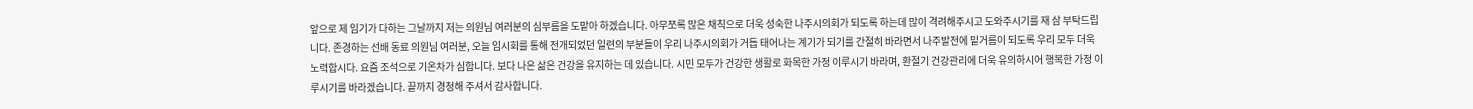앞으로 제 임기가 다하는 그날까지 저는 의원님 여러분의 심부름을 도맡아 하겠습니다. 아무쪼록 많은 채칙으로 더욱 성숙한 나주시의회가 되도록 하는데 많이 격려해주시고 도와주시기를 재 삼 부탁드립니다. 존경하는 선배 동료 의원님 여러분, 오늘 임시회를 통해 전개되었던 일련의 부분들이 우리 나주시의회가 거듭 태어나는 계기가 되기를 간절히 바라면서 나주발전에 밑거름이 되도록 우리 모두 더욱 노력합시다. 요즘 조석으로 기온차가 심합니다. 보다 나은 삶은 건강을 유지하는 데 있습니다. 시민 모두가 건강한 생활로 화목한 가정 이루시기 바라며, 환절기 건강관리에 더욱 유의하시어 행복한 가정 이루시기를 바라겠습니다. 끝까지 경청해 주셔서 감사합니다.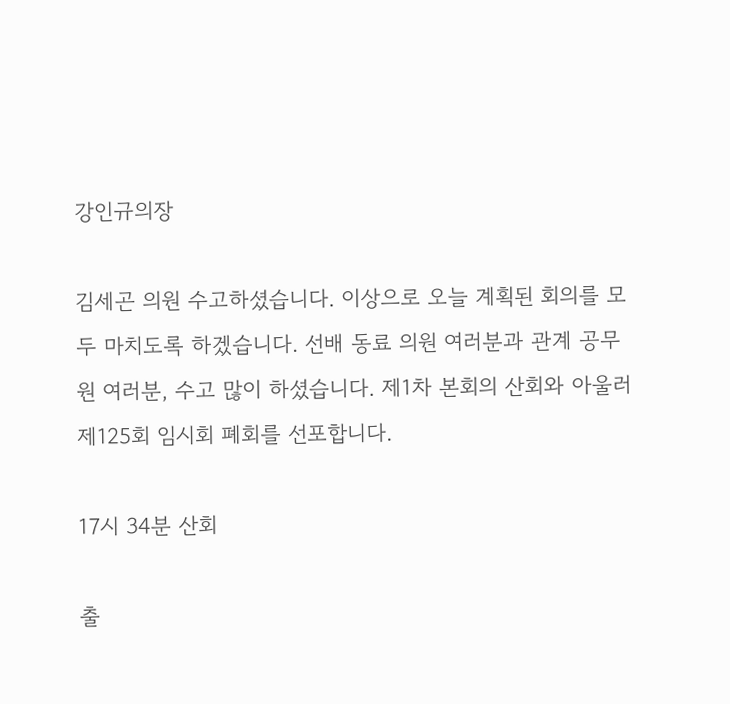강인규의장

김세곤 의원 수고하셨습니다. 이상으로 오늘 계획된 회의를 모두 마치도록 하겠습니다. 선배 동료 의원 여러분과 관계 공무원 여러분, 수고 많이 하셨습니다. 제1차 본회의 산회와 아울러 제125회 임시회 폐회를 선포합니다.

17시 34분 산회

출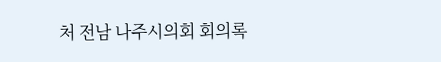처 전남 나주시의회 회의록